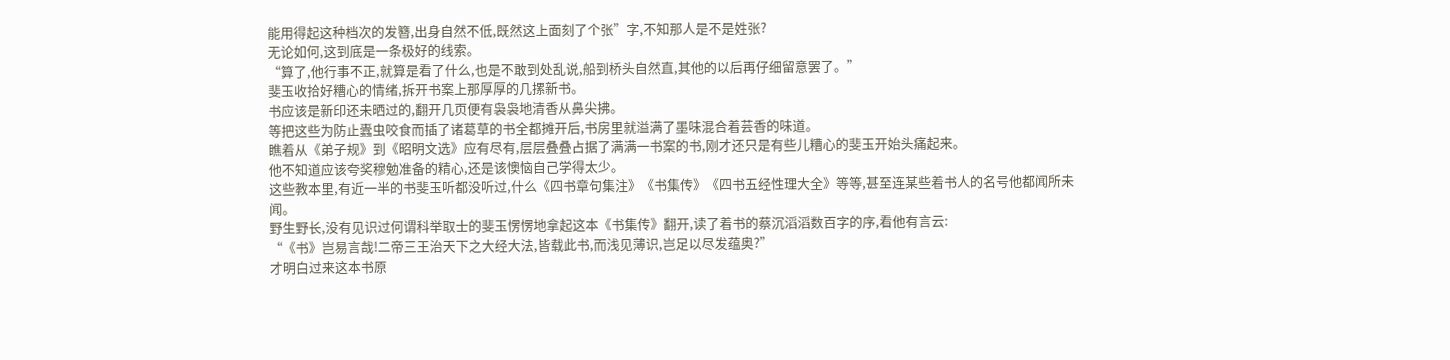能用得起这种档次的发簪,出身自然不低,既然这上面刻了个张”字,不知那人是不是姓张?
无论如何,这到底是一条极好的线索。
“算了,他行事不正,就算是看了什么,也是不敢到处乱说,船到桥头自然直,其他的以后再仔细留意罢了。”
斐玉收拾好糟心的情绪,拆开书案上那厚厚的几摞新书。
书应该是新印还未晒过的,翻开几页便有袅袅地清香从鼻尖拂。
等把这些为防止蠹虫咬食而插了诸葛草的书全都摊开后,书房里就溢满了墨味混合着芸香的味道。
瞧着从《弟子规》到《昭明文选》应有尽有,层层叠叠占据了满满一书案的书,刚才还只是有些儿糟心的斐玉开始头痛起来。
他不知道应该夸奖穆勉准备的精心,还是该懊恼自己学得太少。
这些教本里,有近一半的书斐玉听都没听过,什么《四书章句集注》《书集传》《四书五经性理大全》等等,甚至连某些着书人的名号他都闻所未闻。
野生野长,没有见识过何谓科举取士的斐玉愣愣地拿起这本《书集传》翻开,读了着书的蔡沉滔滔数百字的序,看他有言云:
“《书》岂易言哉!二帝三王治天下之大经大法,皆载此书,而浅见薄识,岂足以尽发蕴奥?”
才明白过来这本书原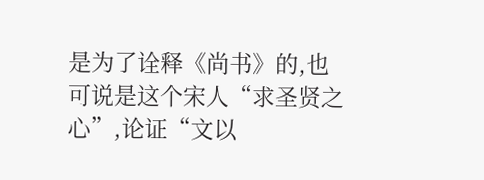是为了诠释《尚书》的,也可说是这个宋人“求圣贤之心”,论证“文以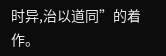时异,治以道同”的着作。